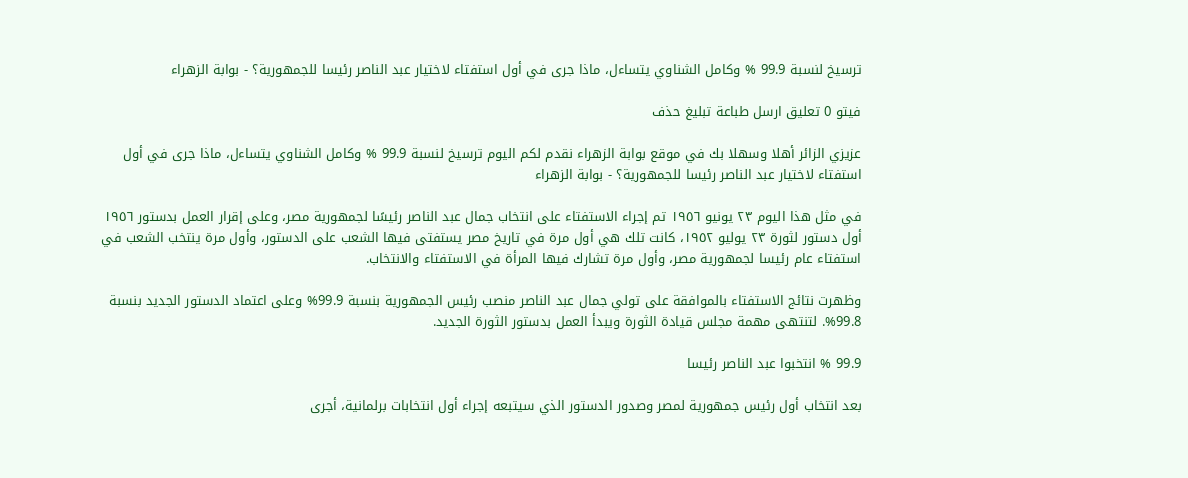ترسيخ لنسبة 99.9 % وكامل الشناوي يتساءل، ماذا جرى في أول استفتاء لاختيار عبد الناصر رئيسا للجمهورية؟ - بوابة الزهراء

فيتو 0 تعليق ارسل طباعة تبليغ حذف

عزيزي الزائر أهلا وسهلا بك في موقع بوابة الزهراء نقدم لكم اليوم ترسيخ لنسبة 99.9 % وكامل الشناوي يتساءل، ماذا جرى في أول استفتاء لاختيار عبد الناصر رئيسا للجمهورية؟ - بوابة الزهراء

في مثل هذا اليوم ٢٣ يونيو ١٩٥٦ تم إجراء الاستفتاء على انتخاب جمال عبد الناصر رئيسًا لجمهورية مصر، وعلى إقرار العمل بدستور ١٩٥٦ أول دستور لثورة ٢٣ يوليو ١٩٥٢، كانت تلك هي أول مرة في تاريخ مصر يستفتى فيها الشعب على الدستور، وأول مرة ينتخب الشعب في استفتاء عام رئيسا لجمهورية مصر، وأول مرة تشارك فيها المرأة في الاستفتاء والانتخاب.

وظهرت نتائج الاستفتاء بالموافقة على تولي جمال عبد الناصر منصب رئيس الجمهورية بنسبة 99.9% وعلى اعتماد الدستور الجديد بنسبة 99.8%. لتنتهى مهمة مجلس قيادة الثورة ويبدأ العمل بدستور الثورة الجديد.

99.9 % انتخبوا عبد الناصر رئيسا

بعد انتخاب أول رئيس جمهورية لمصر وصدور الدستور الذي سيتبعه إجراء أول انتخابات برلمانية، أجرى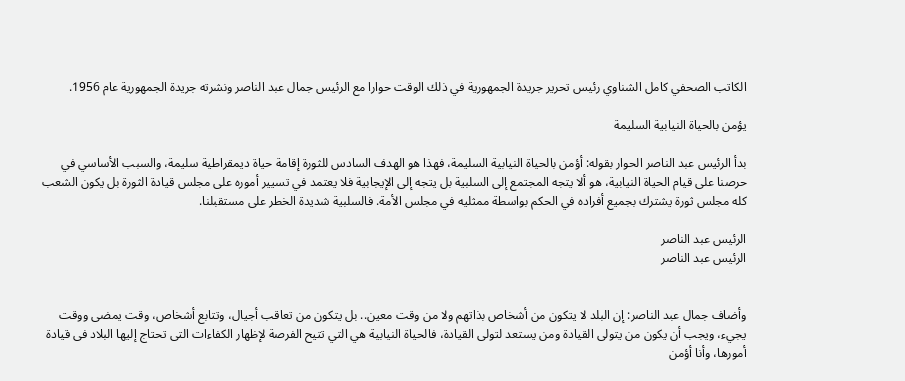الكاتب الصحفي كامل الشناوي رئيس تحرير جريدة الجمهورية في ذلك الوقت حوارا مع الرئيس جمال عبد الناصر ونشرته جريدة الجمهورية عام 1956.

يؤمن بالحياة النيابية السليمة

بدأ الرئيس عبد الناصر الحوار بقوله: أؤمن بالحياة النيابية السليمة، فهذا هو الهدف السادس للثورة إقامة حياة ديمقراطية سليمة، والسبب الأساسي في حرصنا على قيام الحياة النيابية، هو ألا يتجه المجتمع إلى السلبية بل يتجه إلى الإيجابية فلا يعتمد في تسيير أموره على مجلس قيادة الثورة بل يكون الشعب كله مجلس ثورة يشترك بجميع أفراده في الحكم بواسطة ممثليه في مجلس الأمة. فالسلبية شديدة الخطر على مستقبلنا.

الرئيس عبد الناصر
الرئيس عبد الناصر


وأضاف جمال عبد الناصر: إن البلد لا يتكون من أشخاص بذاتهم ولا من وقت معين.. بل يتكون من تعاقب أجيال، وتتابع أشخاص، وقت يمضى ووقت يجيء، ويجب أن يكون من يتولى القيادة ومن يستعد لتولى القيادة، فالحياة النيابية هي التي تتيح الفرصة لإظهار الكفاءات التى تحتاج إليها البلاد فى قيادة أمورها، وأنا أؤمن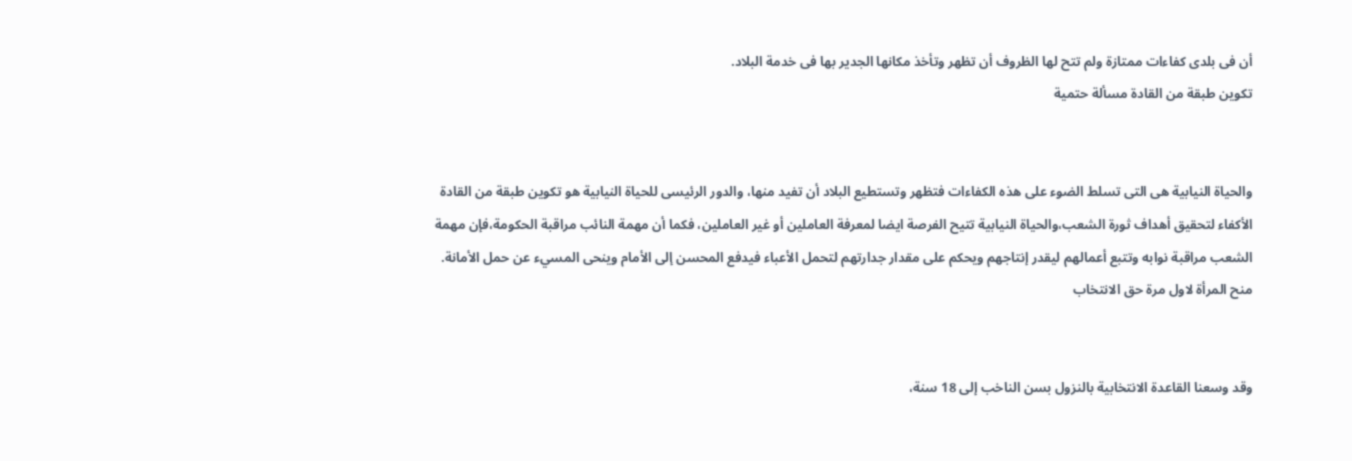أن فى بلدى كفاءات ممتازة ولم تتح لها الظروف أن تظهر وتأخذ مكانها الجدير بها فى خدمة البلاد.
تكوين طبقة من القادة مسألة حتمية


والحياة النيابية هى التى تسلط الضوء على هذه الكفاءات فتظهر وتستطيع البلاد أن تفيد منها، والدور الرئيسى للحياة النيابية هو تكوين طبقة من القادة الأكفاء لتحقيق أهداف ثورة الشعب،والحياة النيابية تتيح الفرصة ايضا لمعرفة العاملين أو غير العاملين، فكما أن مهمة النائب مراقبة الحكومة،فإن مهمة الشعب مراقبة نوابه وتتبع أعمالهم ليقدر إنتاجهم ويحكم على مقدار جدارتهم لتحمل الأعباء فيدفع المحسن إلى الأمام وينحى المسيء عن حمل الأمانة.
منح المرأة لاول مرة حق الانتخاب


وقد وسعنا القاعدة الانتخابية بالنزول بسن الناخب إلى 18 سنة،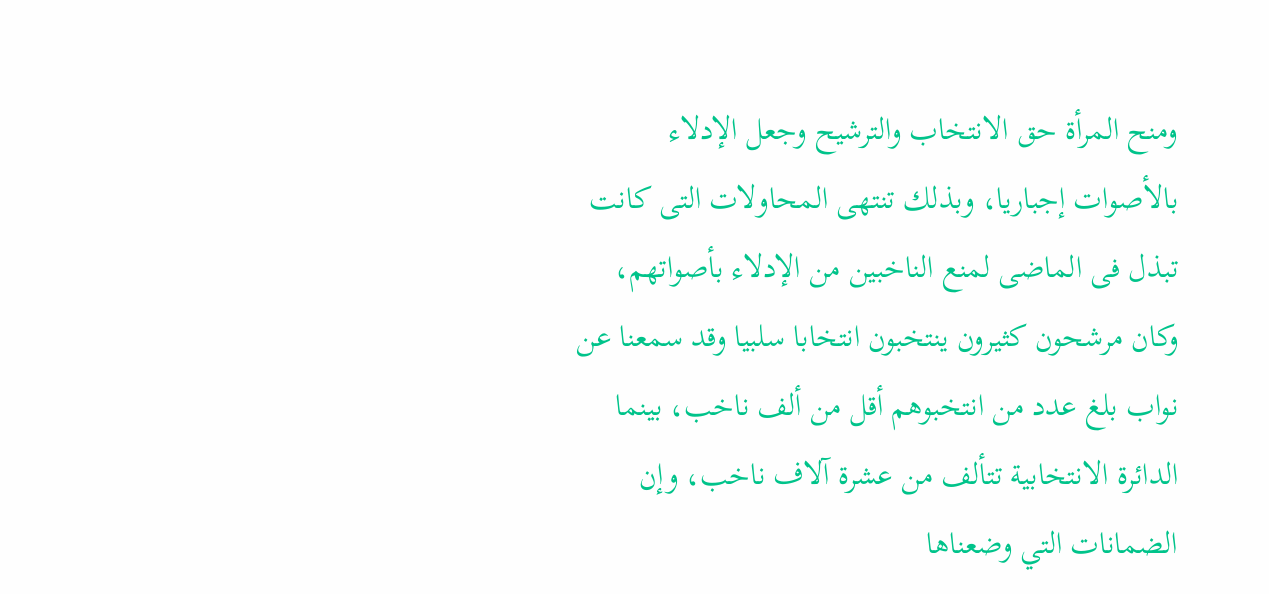ومنح المرأة حق الانتخاب والترشيح وجعل الإدلاء بالأصوات إجباريا، وبذلك تنتهى المحاولات التى كانت تبذل فى الماضى لمنع الناخبين من الإدلاء بأصواتهم، وكان مرشحون كثيرون ينتخبون انتخابا سلبيا وقد سمعنا عن نواب بلغ عدد من انتخبوهم أقل من ألف ناخب، بينما الدائرة الانتخابية تتألف من عشرة آلاف ناخب، وإن الضمانات التي وضعناها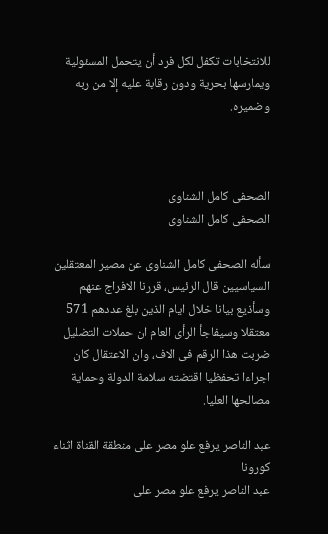للانتخابات تكفل لكل فرد أن يتحمل المسئولية ويمارسها بحرية ودون رقابة عليه إلا من ربه وضميره.



الصحفى كامل الشناوى
الصحفى كامل الشناوى

سأله الصحفى كامل الشناوى عن مصير المعتقلين السياسيين قال الرئيس، قررنا الافراج عنهم وسأذيع بيانا خلال ايام الذين بلغ عددهم 571 معتقلا وسيفاجأ الرأى العام ان حملات التضليل ضربت هذا الرقم فى الاف، وان الاعتقال كان اجراءا تحفظيا اقتضته سلامة الدولة وحماية مصالحها العليا.

عبد الناصر يرفع علو مصر على منطقة القناة اثناء كورونا
عبد الناصر يرفع علو مصر على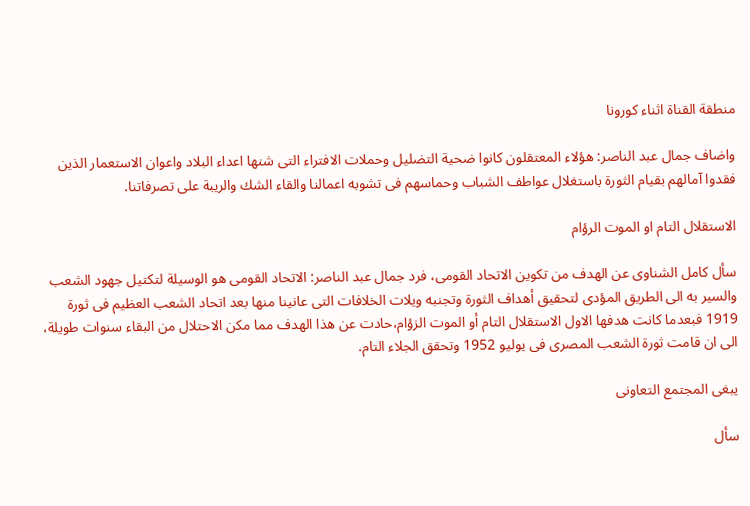منطقة القناة اثناء كورونا

واضاف جمال عبد الناصر: هؤلاء المعتقلون كانوا ضحية التضليل وحملات الافتراء التى شنها اعداء البلاد واعوان الاستعمار الذين فقدوا آمالهم بقيام الثورة باستغلال عواطف الشباب وحماسهم فى تشوبه اعمالنا والقاء الشك والريبة على تصرفاتنا.

الاستقلال التام او الموت الرؤام

سأل كامل الشناوى عن الهدف من تكوين الاتحاد القومى، فرد جمال عبد الناصر: الاتحاد القومى هو الوسيلة لتكتيل جهود الشعب والسير به الى الطريق المؤدى لتحقيق أهداف الثورة وتجنبه ويلات الخلافات التى عانينا منها بعد اتحاد الشعب العظيم فى ثورة 1919 فبعدما كانت هدفها الاول الاستقلال التام أو الموت الزؤام،حادت عن هذا الهدف مما مكن الاحتلال من البقاء سنوات طويلة، الى ان قامت ثورة الشعب المصرى فى يوليو 1952 وتحقق الجلاء التام.

يبغى المجتمع التعاونى

سأل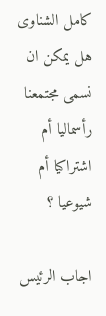كامل الشناوى هل يمكن ان نسمى مجتمعنا رأسماليا أم اشتراكيا أم شيوعيا ؟

اجاب الرئيس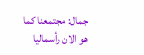جمال: مجتمعنا كما هو الان رأسماليا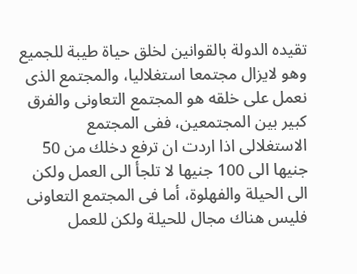تقيده الدولة بالقوانين لخلق حياة طيبة للجميع وهو لايزال مجتمعا استغلاليا، والمجتمع الذى نعمل على خلقه هو المجتمع التعاونى والفرق كبير بين المجتمعين، ففى المجتمع الاستغلالى اذا اردت ان ترفع دخلك من 50 جنيها الى 100 جنيها لا تلجأ الى العمل ولكن الى الحيلة والفهلوة، أما فى المجتمع التعاونى فليس هناك مجال للحيلة ولكن للعمل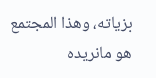بزياته، وهذا المجتمع هو مانريده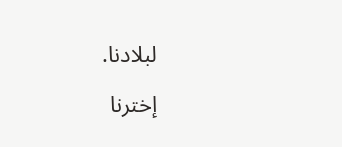لبلادنا.

إخترنا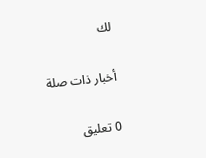لك

أخبار ذات صلة

0 تعليق